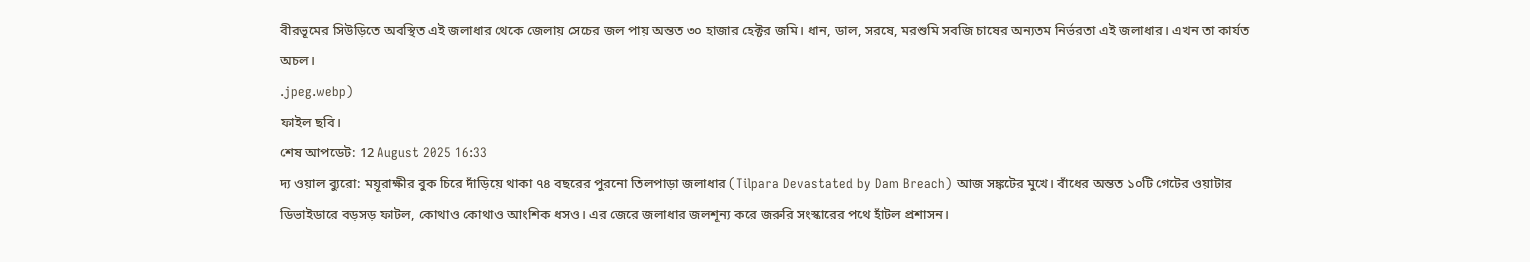বীরভূমের সিউড়িতে অবস্থিত এই জলাধার থেকে জেলায় সেচের জল পায় অন্তত ৩০ হাজার হেক্টর জমি। ধান, ডাল, সরষে, মরশুমি সবজি চাষের অন্যতম নির্ভরতা এই জলাধার। এখন তা কার্যত অচল।
.jpeg.webp)
ফাইল ছবি।
শেষ আপডেট: 12 August 2025 16:33
দ্য ওয়াল ব্যুরো: ময়ূরাক্ষীর বুক চিরে দাঁড়িয়ে থাকা ৭৪ বছরের পুরনো তিলপাড়া জলাধার (Tilpara Devastated by Dam Breach) আজ সঙ্কটের মুখে। বাঁধের অন্তত ১০টি গেটের ওয়াটার ডিভাইডারে বড়সড় ফাটল, কোথাও কোথাও আংশিক ধসও। এর জেরে জলাধার জলশূন্য করে জরুরি সংস্কারের পথে হাঁটল প্রশাসন।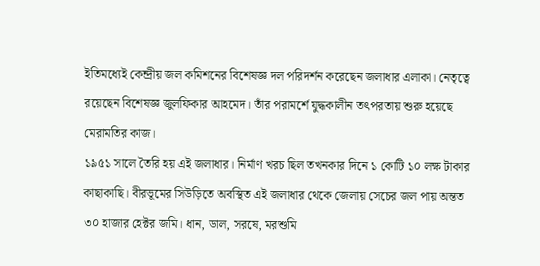ইতিমধ্যেই কেন্দ্রীয় জল কমিশনের বিশেষজ্ঞ দল পরিদর্শন করেছেন জলাধার এলাকা। নেতৃত্বে রয়েছেন বিশেষজ্ঞ জুলফিকার আহমেদ। তাঁর পরামর্শে যুদ্ধকালীন তৎপরতায় শুরু হয়েছে মেরামতির কাজ।
১৯৫১ সালে তৈরি হয় এই জলাধার। নির্মাণ খরচ ছিল তখনকার দিনে ১ কোটি ১০ লক্ষ টাকার কাছাকাছি। বীরভূমের সিউড়িতে অবস্থিত এই জলাধার থেকে জেলায় সেচের জল পায় অন্তত ৩০ হাজার হেক্টর জমি। ধান, ডাল, সরষে, মরশুমি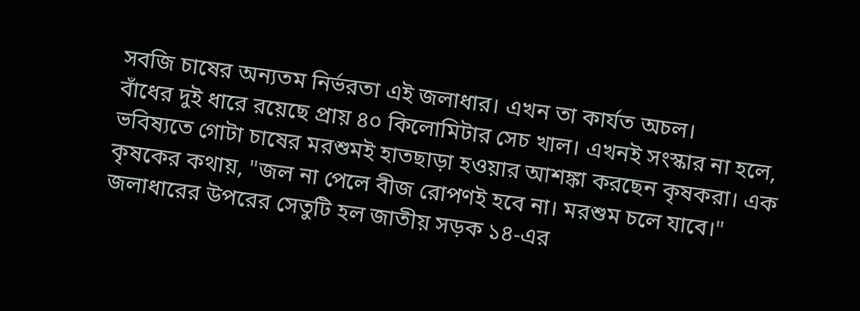সবজি চাষের অন্যতম নির্ভরতা এই জলাধার। এখন তা কার্যত অচল।
বাঁধের দুই ধারে রয়েছে প্রায় ৪০ কিলোমিটার সেচ খাল। এখনই সংস্কার না হলে, ভবিষ্যতে গোটা চাষের মরশুমই হাতছাড়া হওয়ার আশঙ্কা করছেন কৃষকরা। এক কৃষকের কথায়, "জল না পেলে বীজ রোপণই হবে না। মরশুম চলে যাবে।"
জলাধারের উপরের সেতুটি হল জাতীয় সড়ক ১৪-এর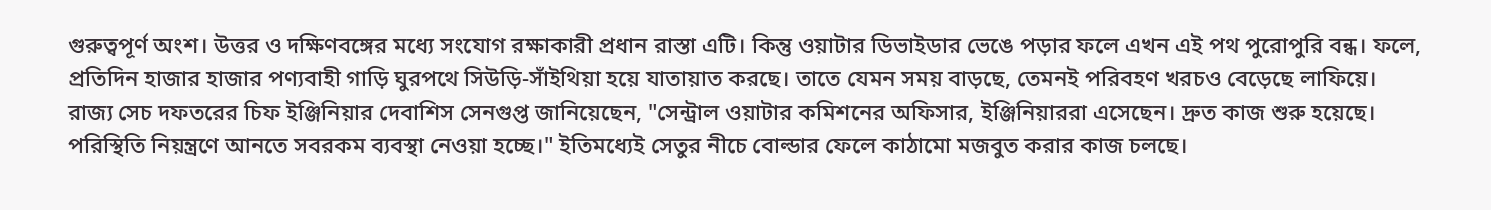গুরুত্বপূর্ণ অংশ। উত্তর ও দক্ষিণবঙ্গের মধ্যে সংযোগ রক্ষাকারী প্রধান রাস্তা এটি। কিন্তু ওয়াটার ডিভাইডার ভেঙে পড়ার ফলে এখন এই পথ পুরোপুরি বন্ধ। ফলে, প্রতিদিন হাজার হাজার পণ্যবাহী গাড়ি ঘুরপথে সিউড়ি-সাঁইথিয়া হয়ে যাতায়াত করছে। তাতে যেমন সময় বাড়ছে, তেমনই পরিবহণ খরচও বেড়েছে লাফিয়ে।
রাজ্য সেচ দফতরের চিফ ইঞ্জিনিয়ার দেবাশিস সেনগুপ্ত জানিয়েছেন, "সেন্ট্রাল ওয়াটার কমিশনের অফিসার, ইঞ্জিনিয়াররা এসেছেন। দ্রুত কাজ শুরু হয়েছে। পরিস্থিতি নিয়ন্ত্রণে আনতে সবরকম ব্যবস্থা নেওয়া হচ্ছে।" ইতিমধ্যেই সেতুর নীচে বোল্ডার ফেলে কাঠামো মজবুত করার কাজ চলছে।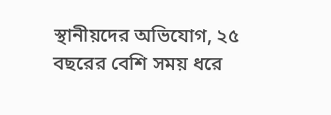স্থানীয়দের অভিযোগ, ২৫ বছরের বেশি সময় ধরে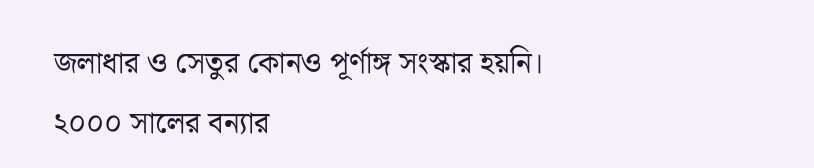জলাধার ও সেতুর কোনও পূর্ণাঙ্গ সংস্কার হয়নি। ২০০০ সালের বন্যার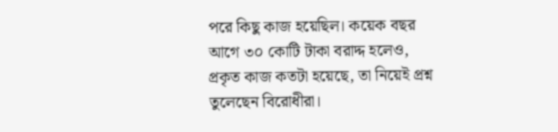পরে কিছু কাজ হয়েছিল। কয়েক বছর আগে ৩০ কোটি টাকা বরাদ্দ হলেও, প্রকৃত কাজ কতটা হয়েছে, তা নিয়েই প্রশ্ন তুলেছেন বিরোধীরা।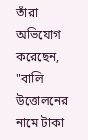তাঁরা অভিযোগ করেছেন, "বালি উত্তোলনের নামে টাকা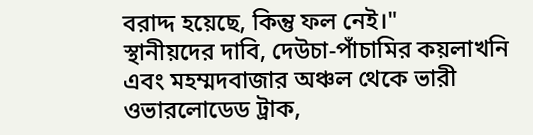বরাদ্দ হয়েছে, কিন্তু ফল নেই।"
স্থানীয়দের দাবি, দেউচা-পাঁচামির কয়লাখনি এবং মহম্মদবাজার অঞ্চল থেকে ভারী ওভারলোডেড ট্রাক,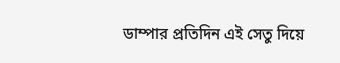ডাম্পার প্রতিদিন এই সেতু দিয়ে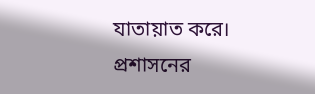যাতায়াত করে। প্রশাসনের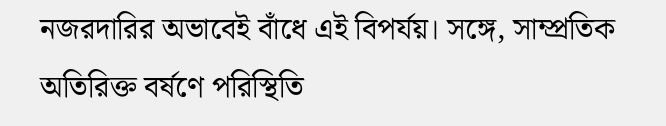নজরদারির অভাবেই বাঁধে এই বিপর্যয়। সঙ্গে, সাম্প্রতিক অতিরিক্ত বর্ষণে পরিস্থিতি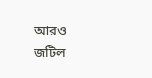আরও জটিল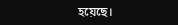হয়েছে।